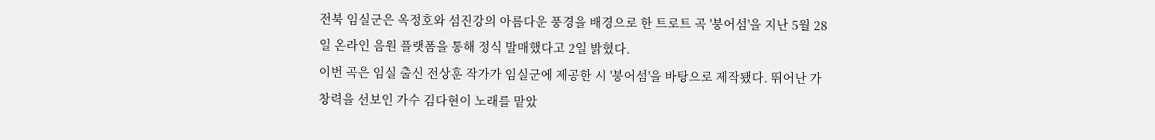전북 임실군은 옥정호와 섬진강의 아름다운 풍경을 배경으로 한 트로트 곡 '붕어섬'을 지난 5월 28일 온라인 음원 플랫폼을 통해 정식 발매했다고 2일 밝혔다.
이번 곡은 임실 출신 전상훈 작가가 임실군에 제공한 시 '붕어섬'을 바탕으로 제작됐다. 뛰어난 가창력을 선보인 가수 김다현이 노래를 맡았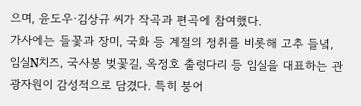으며, 윤도우·김상규 씨가 작곡과 편곡에 참여했다.
가사에는 들꽃과 장미, 국화 등 계절의 정취를 비롯해 고추 들녘, 임실N치즈, 국사봉 벚꽃길, 옥정호 출렁다리 등 임실을 대표하는 관광자원이 감성적으로 담겼다. 특히 붕어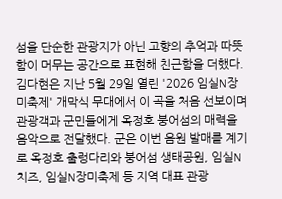섬을 단순한 관광지가 아닌 고향의 추억과 따뜻함이 머무는 공간으로 표현해 친근함을 더했다.
김다현은 지난 5월 29일 열린 '2026 임실N장미축제' 개막식 무대에서 이 곡을 처음 선보이며 관광객과 군민들에게 옥정호 붕어섬의 매력을 음악으로 전달했다. 군은 이번 음원 발매를 계기로 옥정호 출렁다리와 붕어섬 생태공원, 임실N치즈, 임실N장미축제 등 지역 대표 관광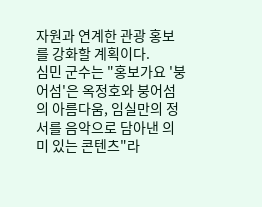자원과 연계한 관광 홍보를 강화할 계획이다.
심민 군수는 "홍보가요 '붕어섬'은 옥정호와 붕어섬의 아름다움, 임실만의 정서를 음악으로 담아낸 의미 있는 콘텐츠"라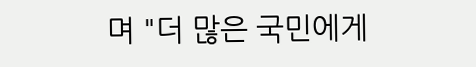며 "더 많은 국민에게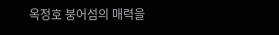옥정호 붕어섬의 매력을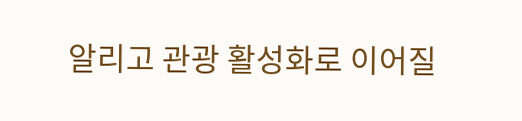알리고 관광 활성화로 이어질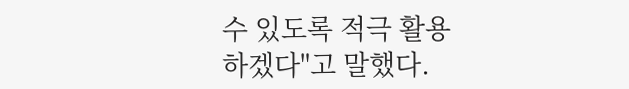수 있도록 적극 활용하겠다"고 말했다.